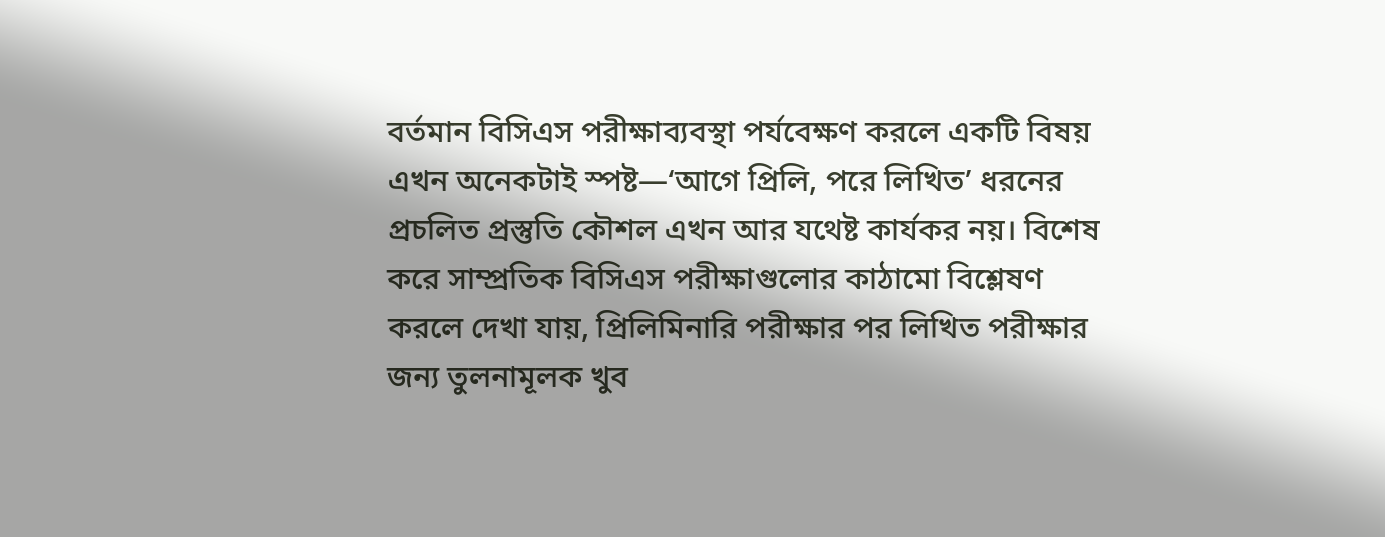বর্তমান বিসিএস পরীক্ষাব্যবস্থা পর্যবেক্ষণ করলে একটি বিষয় এখন অনেকটাই স্পষ্ট—‘আগে প্রিলি, পরে লিখিত’ ধরনের প্রচলিত প্রস্তুতি কৌশল এখন আর যথেষ্ট কার্যকর নয়। বিশেষ করে সাম্প্রতিক বিসিএস পরীক্ষাগুলোর কাঠামো বিশ্লেষণ করলে দেখা যায়, প্রিলিমিনারি পরীক্ষার পর লিখিত পরীক্ষার জন্য তুলনামূলক খুব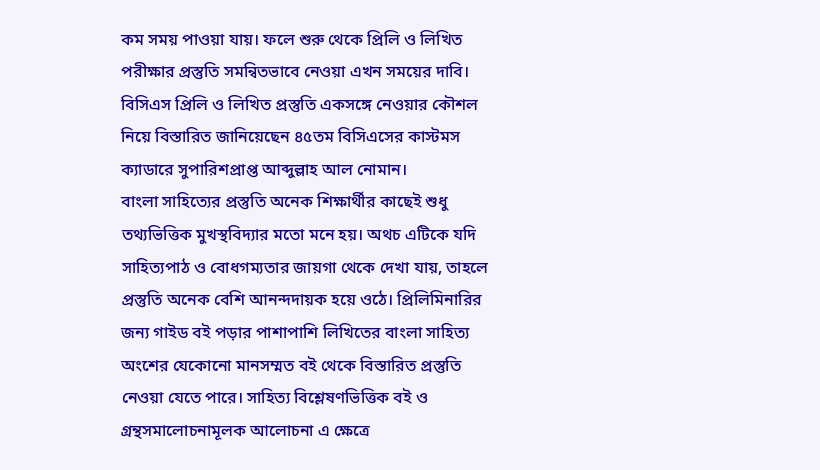কম সময় পাওয়া যায়। ফলে শুরু থেকে প্রিলি ও লিখিত পরীক্ষার প্রস্তুতি সমন্বিতভাবে নেওয়া এখন সময়ের দাবি। বিসিএস প্রিলি ও লিখিত প্রস্তুতি একসঙ্গে নেওয়ার কৌশল নিয়ে বিস্তারিত জানিয়েছেন ৪৫তম বিসিএসের কাস্টমস ক্যাডারে সুপারিশপ্রাপ্ত আব্দুল্লাহ আল নোমান।
বাংলা সাহিত্যের প্রস্তুতি অনেক শিক্ষার্থীর কাছেই শুধু তথ্যভিত্তিক মুখস্থবিদ্যার মতো মনে হয়। অথচ এটিকে যদি সাহিত্যপাঠ ও বোধগম্যতার জায়গা থেকে দেখা যায়, তাহলে প্রস্তুতি অনেক বেশি আনন্দদায়ক হয়ে ওঠে। প্রিলিমিনারির জন্য গাইড বই পড়ার পাশাপাশি লিখিতের বাংলা সাহিত্য অংশের যেকোনো মানসম্মত বই থেকে বিস্তারিত প্রস্তুতি নেওয়া যেতে পারে। সাহিত্য বিশ্লেষণভিত্তিক বই ও গ্রন্থসমালোচনামূলক আলোচনা এ ক্ষেত্রে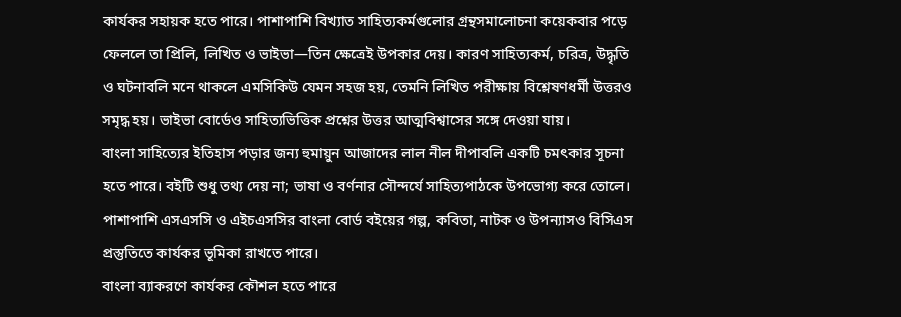কার্যকর সহায়ক হতে পারে। পাশাপাশি বিখ্যাত সাহিত্যকর্মগুলোর গ্রন্থসমালোচনা কয়েকবার পড়ে ফেললে তা প্রিলি, লিখিত ও ভাইভা—তিন ক্ষেত্রেই উপকার দেয়। কারণ সাহিত্যকর্ম, চরিত্র, উদ্ধৃতি ও ঘটনাবলি মনে থাকলে এমসিকিউ যেমন সহজ হয়, তেমনি লিখিত পরীক্ষায় বিশ্লেষণধর্মী উত্তরও সমৃদ্ধ হয়। ভাইভা বোর্ডেও সাহিত্যভিত্তিক প্রশ্নের উত্তর আত্মবিশ্বাসের সঙ্গে দেওয়া যায়।
বাংলা সাহিত্যের ইতিহাস পড়ার জন্য হুমায়ুন আজাদের লাল নীল দীপাবলি একটি চমৎকার সূচনা হতে পারে। বইটি শুধু তথ্য দেয় না; ভাষা ও বর্ণনার সৌন্দর্যে সাহিত্যপাঠকে উপভোগ্য করে তোলে। পাশাপাশি এসএসসি ও এইচএসসির বাংলা বোর্ড বইয়ের গল্প, কবিতা, নাটক ও উপন্যাসও বিসিএস প্রস্তুতিতে কার্যকর ভূমিকা রাখতে পারে।
বাংলা ব্যাকরণে কার্যকর কৌশল হতে পারে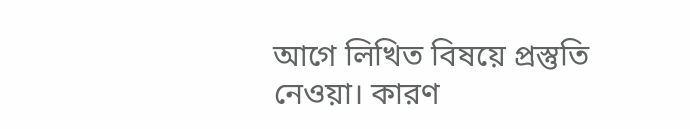আগে লিখিত বিষয়ে প্রস্তুতি নেওয়া। কারণ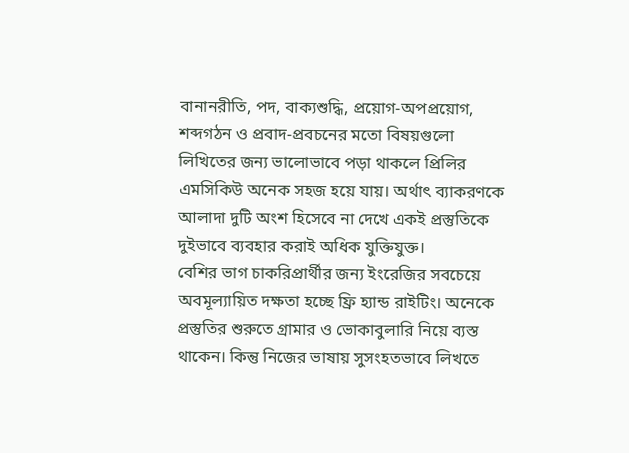বানানরীতি, পদ, বাক্যশুদ্ধি, প্রয়োগ-অপপ্রয়োগ, শব্দগঠন ও প্রবাদ-প্রবচনের মতো বিষয়গুলো লিখিতের জন্য ভালোভাবে পড়া থাকলে প্রিলির এমসিকিউ অনেক সহজ হয়ে যায়। অর্থাৎ ব্যাকরণকে আলাদা দুটি অংশ হিসেবে না দেখে একই প্রস্তুতিকে দুইভাবে ব্যবহার করাই অধিক যুক্তিযুক্ত।
বেশির ভাগ চাকরিপ্রার্থীর জন্য ইংরেজির সবচেয়ে অবমূল্যায়িত দক্ষতা হচ্ছে ফ্রি হ্যান্ড রাইটিং। অনেকে প্রস্তুতির শুরুতে গ্রামার ও ভোকাবুলারি নিয়ে ব্যস্ত থাকেন। কিন্তু নিজের ভাষায় সুসংহতভাবে লিখতে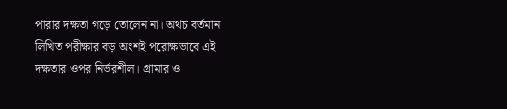পারার দক্ষতা গড়ে তোলেন না। অথচ বর্তমান লিখিত পরীক্ষার বড় অংশই পরোক্ষভাবে এই দক্ষতার ওপর নির্ভরশীল। গ্রামার ও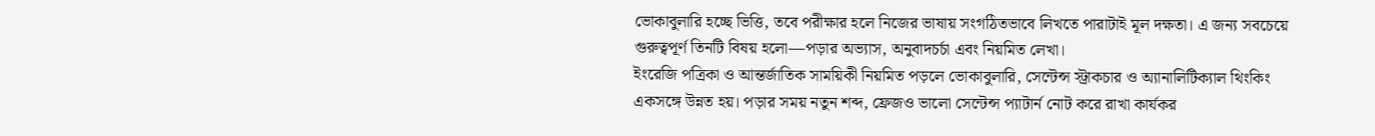ভোকাবুলারি হচ্ছে ভিত্তি, তবে পরীক্ষার হলে নিজের ভাষায় সংগঠিতভাবে লিখতে পারাটাই মূল দক্ষতা। এ জন্য সবচেয়ে গুরুত্বপূর্ণ তিনটি বিষয় হলো—পড়ার অভ্যাস, অনুবাদচর্চা এবং নিয়মিত লেখা।
ইংরেজি পত্রিকা ও আন্তর্জাতিক সাময়িকী নিয়মিত পড়লে ভোকাবুলারি, সেন্টেন্স স্ট্রাকচার ও অ্যানালিটিক্যাল থিংকিং একসঙ্গে উন্নত হয়। পড়ার সময় নতুন শব্দ, ফ্রেজও ভালো সেন্টেন্স প্যাটার্ন নোট করে রাখা কার্যকর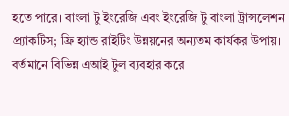হতে পারে। বাংলা টু ইংরেজি এবং ইংরেজি টু বাংলা ট্রান্সলেশন প্র্যাকটিস; ফ্রি হ্যান্ড রাইটিং উন্নয়নের অন্যতম কার্যকর উপায়। বর্তমানে বিভিন্ন এআই টুল ব্যবহার করে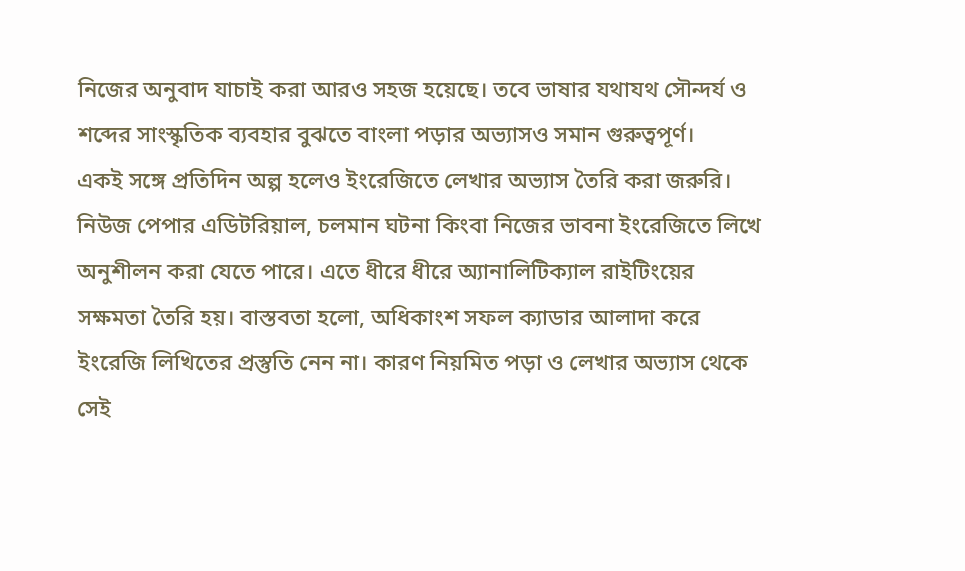নিজের অনুবাদ যাচাই করা আরও সহজ হয়েছে। তবে ভাষার যথাযথ সৌন্দর্য ও শব্দের সাংস্কৃতিক ব্যবহার বুঝতে বাংলা পড়ার অভ্যাসও সমান গুরুত্বপূর্ণ।
একই সঙ্গে প্রতিদিন অল্প হলেও ইংরেজিতে লেখার অভ্যাস তৈরি করা জরুরি। নিউজ পেপার এডিটরিয়াল, চলমান ঘটনা কিংবা নিজের ভাবনা ইংরেজিতে লিখে অনুশীলন করা যেতে পারে। এতে ধীরে ধীরে অ্যানালিটিক্যাল রাইটিংয়ের সক্ষমতা তৈরি হয়। বাস্তবতা হলো, অধিকাংশ সফল ক্যাডার আলাদা করে ইংরেজি লিখিতের প্রস্তুতি নেন না। কারণ নিয়মিত পড়া ও লেখার অভ্যাস থেকে সেই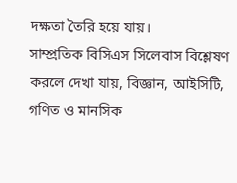দক্ষতা তৈরি হয়ে যায়।
সাম্প্রতিক বিসিএস সিলেবাস বিশ্লেষণ করলে দেখা যায়, বিজ্ঞান, আইসিটি, গণিত ও মানসিক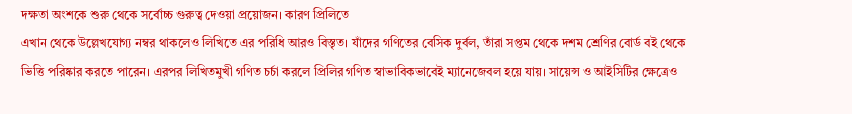দক্ষতা অংশকে শুরু থেকে সর্বোচ্চ গুরুত্ব দেওয়া প্রয়োজন। কারণ প্রিলিতে
এখান থেকে উল্লেখযোগ্য নম্বর থাকলেও লিখিতে এর পরিধি আরও বিস্তৃত। যাঁদের গণিতের বেসিক দুর্বল, তাঁরা সপ্তম থেকে দশম শ্রেণির বোর্ড বই থেকে ভিত্তি পরিষ্কার করতে পারেন। এরপর লিখিতমুখী গণিত চর্চা করলে প্রিলির গণিত স্বাভাবিকভাবেই ম্যানেজেবল হয়ে যায়। সায়েন্স ও আইসিটির ক্ষেত্রেও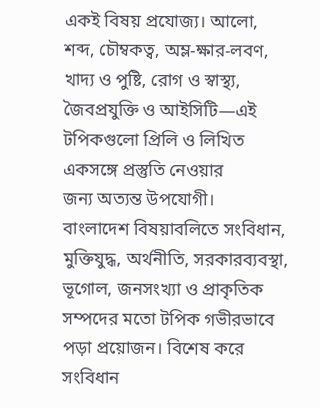একই বিষয় প্রযোজ্য। আলো, শব্দ, চৌম্বকত্ব, অম্ল-ক্ষার-লবণ, খাদ্য ও পুষ্টি, রোগ ও স্বাস্থ্য, জৈবপ্রযুক্তি ও আইসিটি—এই টপিকগুলো প্রিলি ও লিখিত একসঙ্গে প্রস্তুতি নেওয়ার
জন্য অত্যন্ত উপযোগী।
বাংলাদেশ বিষয়াবলিতে সংবিধান, মুক্তিযুদ্ধ, অর্থনীতি, সরকারব্যবস্থা, ভূগোল, জনসংখ্যা ও প্রাকৃতিক সম্পদের মতো টপিক গভীরভাবে পড়া প্রয়োজন। বিশেষ করে সংবিধান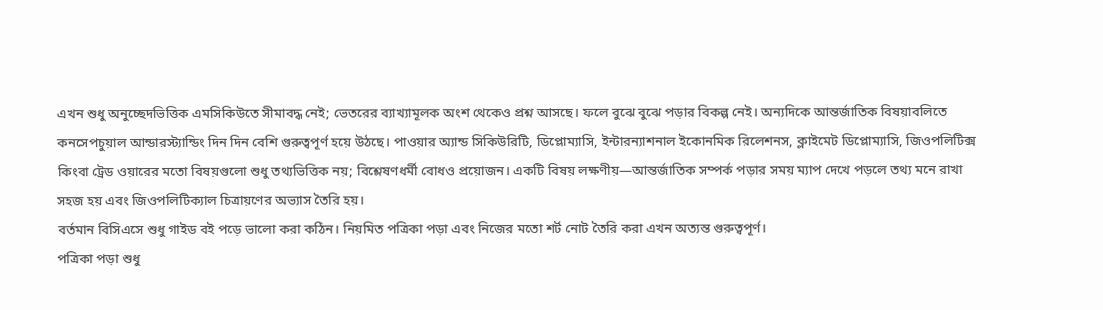এখন শুধু অনুচ্ছেদভিত্তিক এমসিকিউতে সীমাবদ্ধ নেই; ভেতরের ব্যাখ্যামূলক অংশ থেকেও প্রশ্ন আসছে। ফলে বুঝে বুঝে পড়ার বিকল্প নেই। অন্যদিকে আন্তর্জাতিক বিষয়াবলিতে কনসেপচুয়াল আন্ডারস্ট্যান্ডিং দিন দিন বেশি গুরুত্বপূর্ণ হয়ে উঠছে। পাওয়ার অ্যান্ড সিকিউরিটি, ডিপ্লোম্যাসি, ইন্টারন্যাশনাল ইকোনমিক রিলেশনস, ক্লাইমেট ডিপ্লোম্যাসি, জিওপলিটিক্স কিংবা ট্রেড ওয়ারের মতো বিষয়গুলো শুধু তথ্যভিত্তিক নয়; বিশ্লেষণধর্মী বোধও প্রয়োজন। একটি বিষয় লক্ষণীয়—আন্তর্জাতিক সম্পর্ক পড়ার সময় ম্যাপ দেখে পড়লে তথ্য মনে রাখা সহজ হয় এবং জিওপলিটিক্যাল চিত্রায়ণের অভ্যাস তৈরি হয়।
বর্তমান বিসিএসে শুধু গাইড বই পড়ে ভালো করা কঠিন। নিয়মিত পত্রিকা পড়া এবং নিজের মতো শর্ট নোট তৈরি করা এখন অত্যন্ত গুরুত্বপূর্ণ।
পত্রিকা পড়া শুধু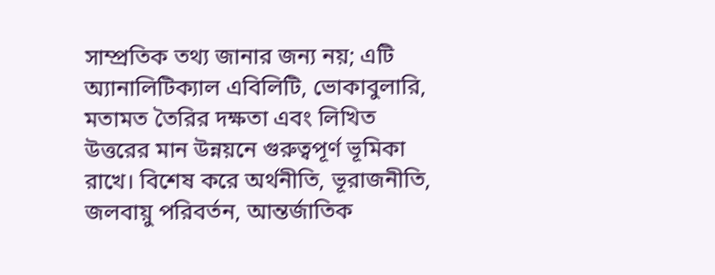সাম্প্রতিক তথ্য জানার জন্য নয়; এটি অ্যানালিটিক্যাল এবিলিটি, ভোকাবুলারি, মতামত তৈরির দক্ষতা এবং লিখিত উত্তরের মান উন্নয়নে গুরুত্বপূর্ণ ভূমিকা রাখে। বিশেষ করে অর্থনীতি, ভূরাজনীতি, জলবায়ু পরিবর্তন, আন্তর্জাতিক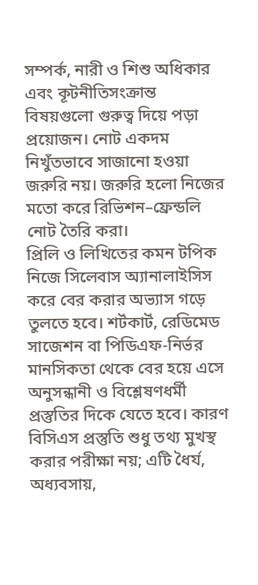সম্পর্ক, নারী ও শিশু অধিকার এবং কূটনীতিসংক্রান্ত বিষয়গুলো গুরুত্ব দিয়ে পড়া প্রয়োজন। নোট একদম নিখুঁতভাবে সাজানো হওয়া জরুরি নয়। জরুরি হলো নিজের মতো করে রিভিশন–ফ্রেন্ডলি নোট তৈরি করা।
প্রিলি ও লিখিতের কমন টপিক নিজে সিলেবাস অ্যানালাইসিস করে বের করার অভ্যাস গড়ে তুলতে হবে। শর্টকার্ট, রেডিমেড সাজেশন বা পিডিএফ-নির্ভর মানসিকতা থেকে বের হয়ে এসে অনুসন্ধানী ও বিশ্লেষণধর্মী প্রস্তুতির দিকে যেতে হবে। কারণ বিসিএস প্রস্তুতি শুধু তথ্য মুখস্থ করার পরীক্ষা নয়; এটি ধৈর্য, অধ্যবসায়,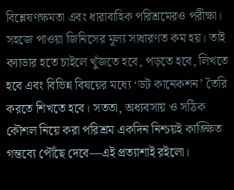বিশ্লেষণক্ষমতা এবং ধারাবাহিক পরিশ্রমেরও পরীক্ষা। সহজে পাওয়া জিনিসের মূল্য সাধারণত কম হয়। তাই ক্যাডার হতে চাইলে খুঁজতে হবে, পড়তে হবে, লিখতে হবে এবং বিভিন্ন বিষয়ের মধ্যে ‘ডট কানেকশন’ তৈরি করতে শিখতে হবে। সততা, অধ্যবসায় ও সঠিক কৌশল নিয়ে করা পরিশ্রম একদিন নিশ্চয়ই কাঙ্ক্ষিত গন্তব্যে পৌঁছে দেবে—এই প্রত্যাশাই রইলো।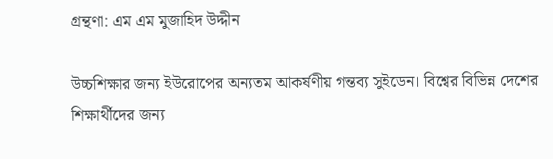গ্রন্থণা: এম এম মুজাহিদ উদ্দীন

উচ্চশিক্ষার জন্য ইউরোপের অন্যতম আকর্ষণীয় গন্তব্য সুইডেন। বিশ্বের বিভিন্ন দেশের শিক্ষার্থীদের জন্য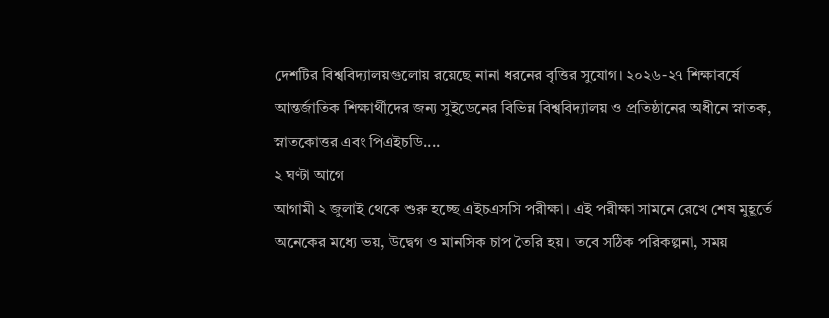দেশটির বিশ্ববিদ্যালয়গুলোয় রয়েছে নানা ধরনের বৃত্তির সুযোগ। ২০২৬-২৭ শিক্ষাবর্ষে আন্তর্জাতিক শিক্ষার্থীদের জন্য সুইডেনের বিভিন্ন বিশ্ববিদ্যালয় ও প্রতিষ্ঠানের অধীনে স্নাতক, স্নাতকোত্তর এবং পিএইচডি....
২ ঘণ্টা আগে
আগামী ২ জুলাই থেকে শুরু হচ্ছে এইচএসসি পরীক্ষা। এই পরীক্ষা সামনে রেখে শেষ মুহূর্তে অনেকের মধ্যে ভয়, উদ্বেগ ও মানসিক চাপ তৈরি হয়। তবে সঠিক পরিকল্পনা, সময়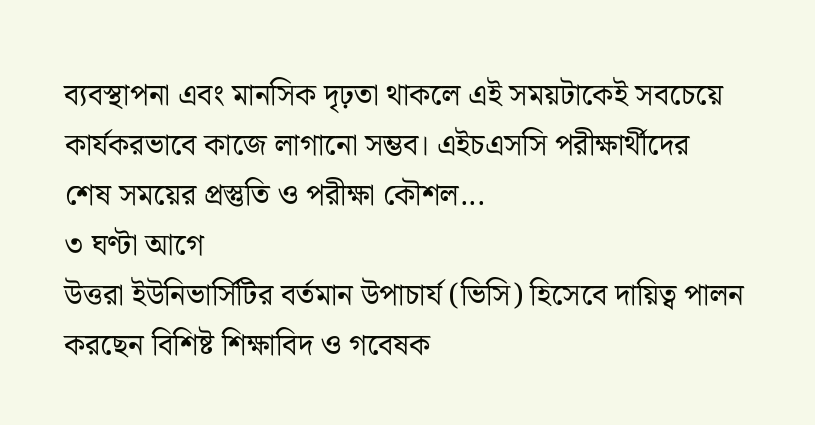ব্যবস্থাপনা এবং মানসিক দৃঢ়তা থাকলে এই সময়টাকেই সবচেয়ে কার্যকরভাবে কাজে লাগানো সম্ভব। এইচএসসি পরীক্ষার্থীদের শেষ সময়ের প্রস্তুতি ও পরীক্ষা কৌশল...
৩ ঘণ্টা আগে
উত্তরা ইউনিভার্সিটির বর্তমান উপাচার্য (ভিসি) হিসেবে দায়িত্ব পালন করছেন বিশিষ্ট শিক্ষাবিদ ও গবেষক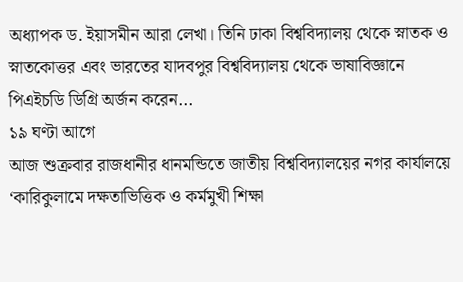অধ্যাপক ড. ইয়াসমীন আরা লেখা। তিনি ঢাকা বিশ্ববিদ্যালয় থেকে স্নাতক ও স্নাতকোত্তর এবং ভারতের যাদবপুর বিশ্ববিদ্যালয় থেকে ভাষাবিজ্ঞানে পিএইচডি ডিগ্রি অর্জন করেন...
১৯ ঘণ্টা আগে
আজ শুক্রবার রাজধানীর ধানমন্ডিতে জাতীয় বিশ্ববিদ্যালয়ের নগর কার্যালয়ে ‘কারিকুলামে দক্ষতাভিত্তিক ও কর্মমুখী শিক্ষা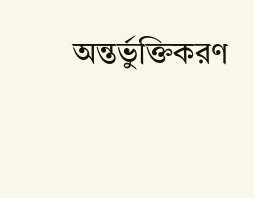অন্তর্ভুক্তিকরণ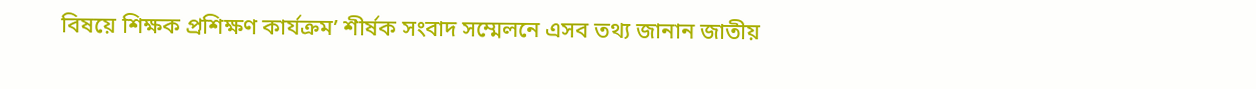বিষয়ে শিক্ষক প্রশিক্ষণ কার্যক্রম’ শীর্ষক সংবাদ সম্মেলনে এসব তথ্য জানান জাতীয়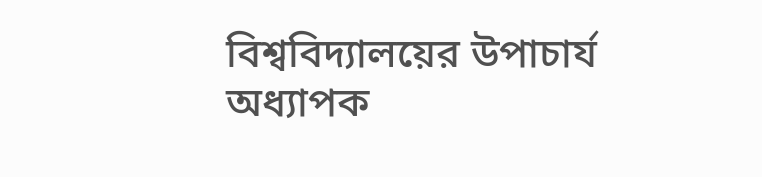বিশ্ববিদ্যালয়ের উপাচার্য অধ্যাপক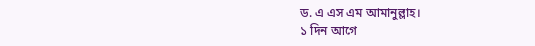ড. এ এস এম আমানুল্লাহ।
১ দিন আগে